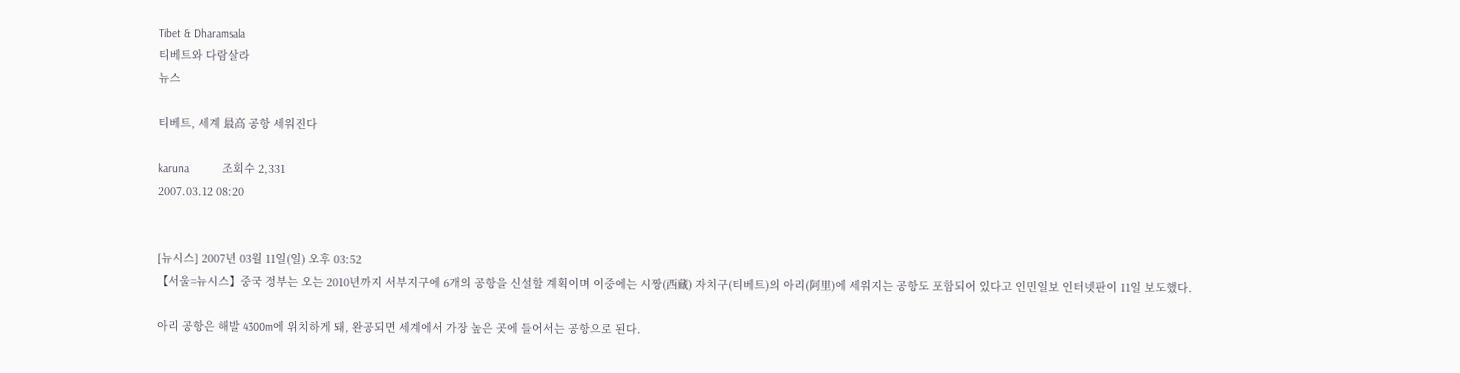Tibet & Dharamsala
티베트와 다람살라
뉴스

티베트, 세계 最高 공항 세워진다

karuna           조회수 2,331
2007.03.12 08:20


[뉴시스] 2007년 03월 11일(일) 오후 03:52
【서울=뉴시스】중국 정부는 오는 2010년까지 서부지구에 6개의 공항을 신설할 계획이며 이중에는 시짱(西藏) 자치구(티베트)의 아리(阿里)에 세워지는 공항도 포함되어 있다고 인민일보 인터넷판이 11일 보도했다.

아리 공항은 해발 4300m에 위치하게 돼, 완공되면 세계에서 가장 높은 곳에 들어서는 공항으로 된다.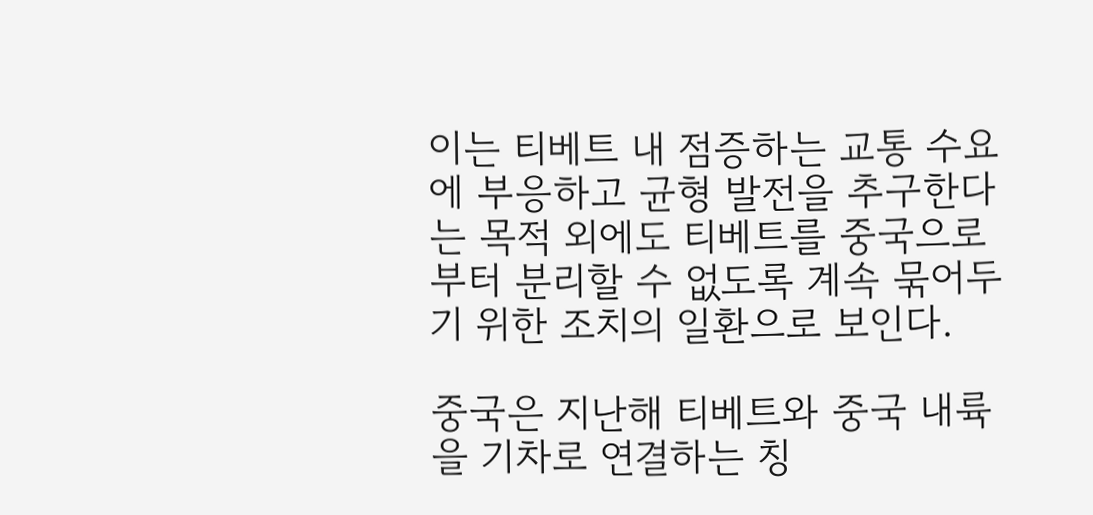이는 티베트 내 점증하는 교통 수요에 부응하고 균형 발전을 추구한다는 목적 외에도 티베트를 중국으로부터 분리할 수 없도록 계속 묶어두기 위한 조치의 일환으로 보인다.

중국은 지난해 티베트와 중국 내륙을 기차로 연결하는 칭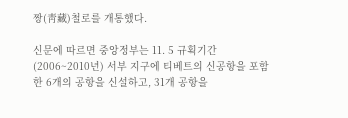짱(靑藏)철로를 개통했다.

신문에 따르면 중앙정부는 11. 5 규획기간(2006~2010년) 서부 지구에 티베트의 신공항을 포함한 6개의 공항을 신설하고, 31개 공항을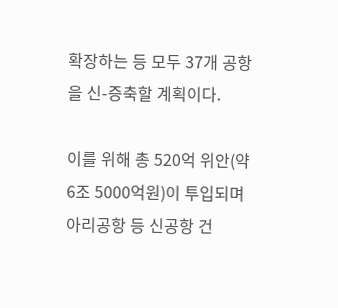확장하는 등 모두 37개 공항을 신-증축할 계획이다.

이를 위해 총 520억 위안(약 6조 5000억원)이 투입되며 아리공항 등 신공항 건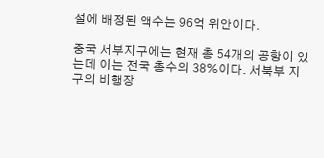설에 배정된 액수는 96억 위안이다.

중국 서부지구에는 현재 총 54개의 공항이 있는데 이는 전국 총수의 38%이다. 서북부 지구의 비행장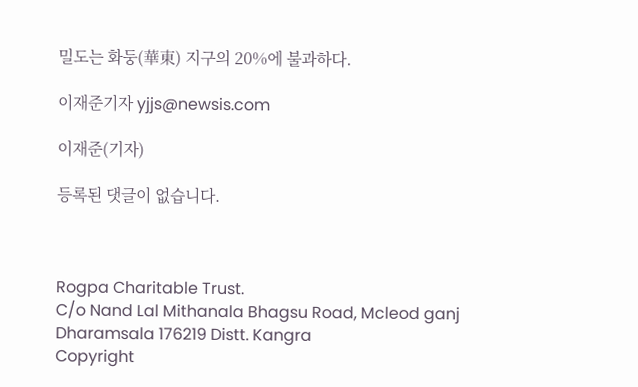밀도는 화둥(華東) 지구의 20%에 불과하다.

이재준기자 yjjs@newsis.com

이재준(기자)

등록된 댓글이 없습니다.



Rogpa Charitable Trust.
C/o Nand Lal Mithanala Bhagsu Road, Mcleod ganj Dharamsala 176219 Distt. Kangra
Copyright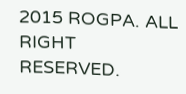2015 ROGPA. ALL RIGHT RESERVED.